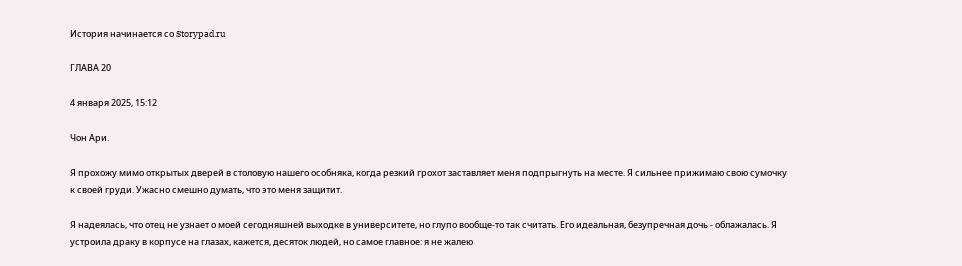История начинается со Storypad.ru

ГЛАВА 20

4 января 2025, 15:12

Чон Ари.

Я прохожу мимо открытых дверей в столовую нашего особняка, когда резкий грохот заставляет меня подпрыгнуть на месте. Я сильнее прижимаю свою сумочку к своей груди. Ужасно смешно думать, что это меня защитит.

Я надеялась, что отец не узнает о моей сегодняшней выходке в университете, но глупо вообще-то так считать. Его идеальная, безупречная дочь - облажалась. Я устроила драку в корпусе на глазах, кажется, десяток людей, но самое главное: я не жалею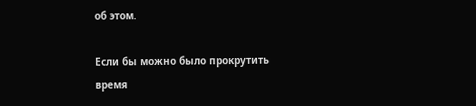об этом.

Если бы можно было прокрутить время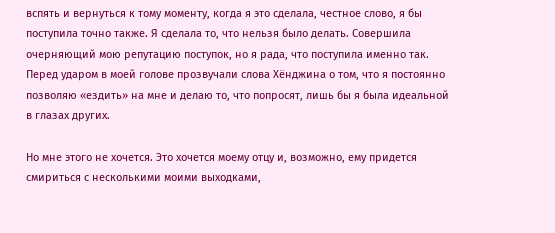вспять и вернуться к тому моменту, когда я это сделала, честное слово, я бы поступила точно также. Я сделала то, что нельзя было делать. Совершила очерняющий мою репутацию поступок, но я рада, что поступила именно так. Перед ударом в моей голове прозвучали слова Хёнджина о том, что я постоянно позволяю «ездить» на мне и делаю то, что попросят, лишь бы я была идеальной в глазах других.

Но мне этого не хочется. Это хочется моему отцу и, возможно, ему придется смириться с несколькими моими выходками,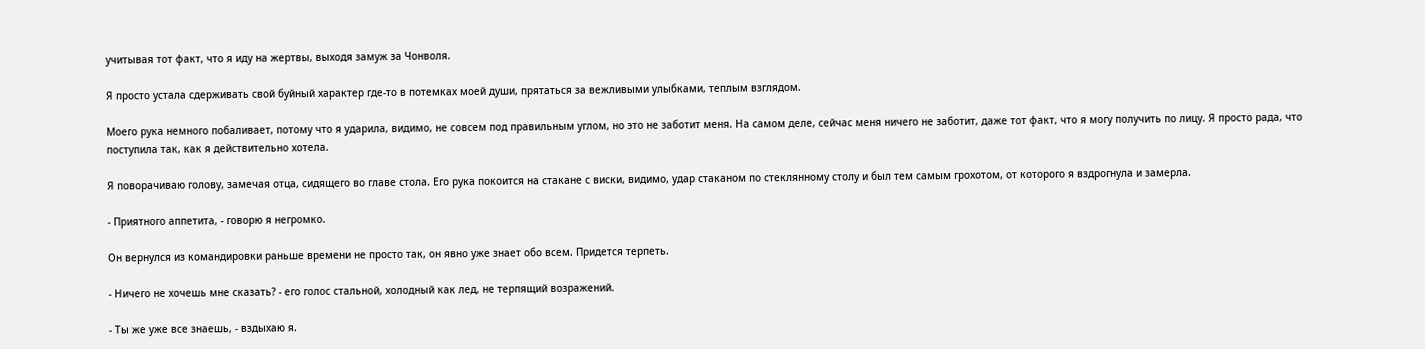учитывая тот факт, что я иду на жертвы, выходя замуж за Чонволя.

Я просто устала сдерживать свой буйный характер где-то в потемках моей души, прятаться за вежливыми улыбками, теплым взглядом.

Моего рука немного побаливает, потому что я ударила, видимо, не совсем под правильным углом, но это не заботит меня. На самом деле, сейчас меня ничего не заботит, даже тот факт, что я могу получить по лицу. Я просто рада, что поступила так, как я действительно хотела.

Я поворачиваю голову, замечая отца, сидящего во главе стола. Его рука покоится на стакане с виски, видимо, удар стаканом по стеклянному столу и был тем самым грохотом, от которого я вздрогнула и замерла.

- Приятного аппетита, - говорю я негромко.

Он вернулся из командировки раньше времени не просто так, он явно уже знает обо всем. Придется терпеть.

- Ничего не хочешь мне сказать? - его голос стальной, холодный как лед, не терпящий возражений.

- Ты же уже все знаешь, - вздыхаю я.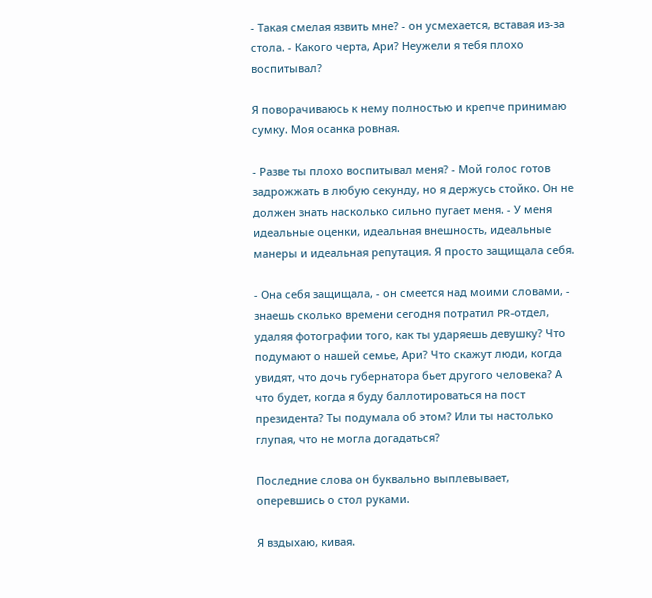- Такая смелая язвить мне? - он усмехается, вставая из-за стола. - Какого черта, Ари? Неужели я тебя плохо воспитывал?

Я поворачиваюсь к нему полностью и крепче принимаю сумку. Моя осанка ровная.

- Разве ты плохо воспитывал меня? - Мой голос готов задрожжать в любую секунду, но я держусь стойко. Он не должен знать насколько сильно пугает меня. - У меня идеальные оценки, идеальная внешность, идеальные манеры и идеальная репутация. Я просто защищала себя.

- Она себя защищала, - он смеется над моими словами, - знаешь сколько времени сегодня потратил PR-отдел, удаляя фотографии того, как ты ударяешь девушку? Что подумают о нашей семье, Ари? Что скажут люди, когда увидят, что дочь губернатора бьет другого человека? А что будет, когда я буду баллотироваться на пост президента? Ты подумала об этом? Или ты настолько глупая, что не могла догадаться?

Последние слова он буквально выплевывает, оперевшись о стол руками.

Я вздыхаю, кивая.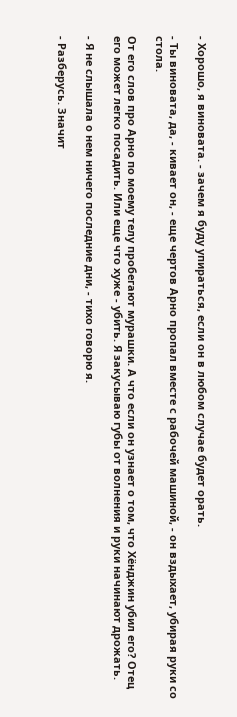- Хорошо, я виновата. - зачем я буду упираться, если он в любом случае будет орать.

- Ты виновата, да, - кивает он, - еще чертов Арно пропал вместе с рабочей машиной, - он вздыхает, убирая руки со стола.

От его слов про Арно по моему телу пробегают мурашки. А что если он узнает о том, что Хёнджин убил его? Отец его может легко посадить. Или еще что хуже - убить. Я закусываю губы от волнения и руки начинают дрожать.

- Я не слышала о нем ничего последние дни, - тихо говорю я.

- Разберусь. Значит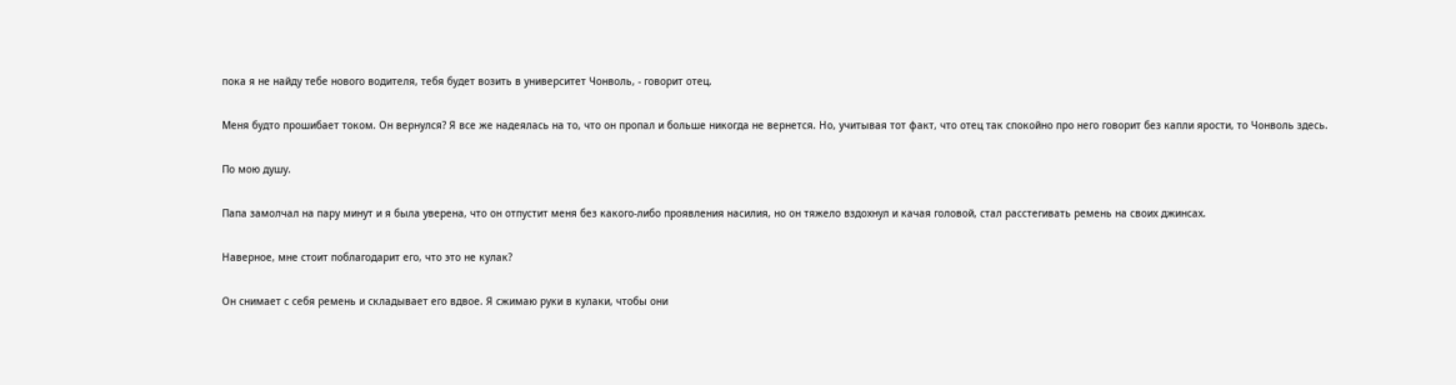пока я не найду тебе нового водителя, тебя будет возить в университет Чонволь, - говорит отец.

Меня будто прошибает током. Он вернулся? Я все же надеялась на то, что он пропал и больше никогда не вернется. Но, учитывая тот факт, что отец так спокойно про него говорит без капли ярости, то Чонволь здесь.

По мою душу.

Папа замолчал на пару минут и я была уверена, что он отпустит меня без какого-либо проявления насилия, но он тяжело вздохнул и качая головой, стал расстегивать ремень на своих джинсах.

Наверное, мне стоит поблагодарит его, что это не кулак?

Он снимает с себя ремень и складывает его вдвое. Я сжимаю руки в кулаки, чтобы они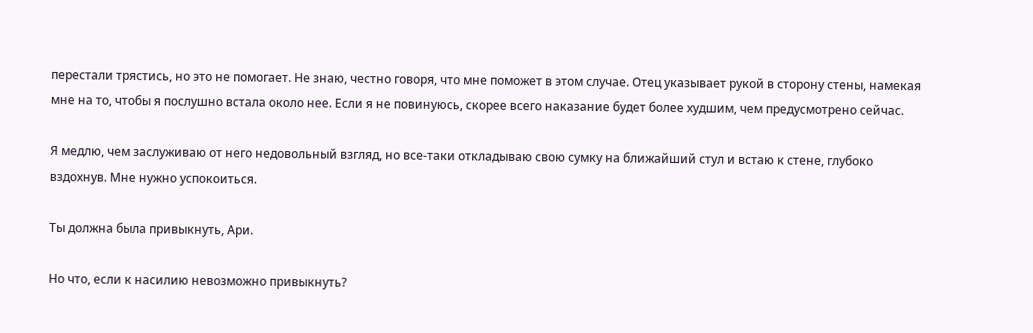перестали трястись, но это не помогает. Не знаю, честно говоря, что мне поможет в этом случае. Отец указывает рукой в сторону стены, намекая мне на то, чтобы я послушно встала около нее. Если я не повинуюсь, скорее всего наказание будет более худшим, чем предусмотрено сейчас.

Я медлю, чем заслуживаю от него недовольный взгляд, но все-таки откладываю свою сумку на ближайший стул и встаю к стене, глубоко вздохнув. Мне нужно успокоиться.

Ты должна была привыкнуть, Ари.

Но что, если к насилию невозможно привыкнуть?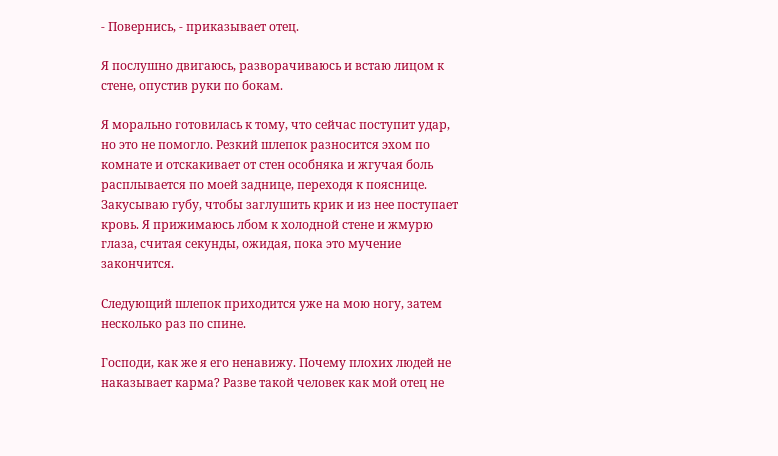- Повернись, - приказывает отец.

Я послушно двигаюсь, разворачиваюсь и встаю лицом к стене, опустив руки по бокам.

Я морально готовилась к тому, что сейчас поступит удар, но это не помогло. Резкий шлепок разносится эхом по комнате и отскакивает от стен особняка и жгучая боль расплывается по моей заднице, переходя к пояснице. Закусываю губу, чтобы заглушить крик и из нее поступает кровь. Я прижимаюсь лбом к холодной стене и жмурю глаза, считая секунды, ожидая, пока это мучение закончится.

Следующий шлепок приходится уже на мою ногу, затем несколько раз по спине.

Господи, как же я его ненавижу. Почему плохих людей не наказывает карма? Разве такой человек как мой отец не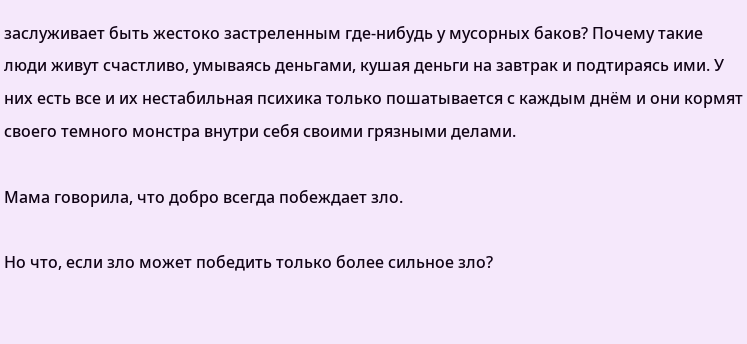заслуживает быть жестоко застреленным где-нибудь у мусорных баков? Почему такие люди живут счастливо, умываясь деньгами, кушая деньги на завтрак и подтираясь ими. У них есть все и их нестабильная психика только пошатывается с каждым днём и они кормят своего темного монстра внутри себя своими грязными делами.

Мама говорила, что добро всегда побеждает зло.

Но что, если зло может победить только более сильное зло?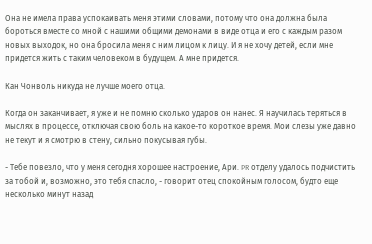Она не имела права успокаивать меня этими словами, потому что она должна была бороться вместе со мной с нашими общими демонами в виде отца и его с каждым разом новых выходок, но она бросила меня с ним лицом к лицу. И я не хочу детей, если мне придется жить с таким человеком в будущем. А мне придется.

Кан Чонволь никуда не лучше моего отца.

Когда он заканчивает, я уже и не помню сколько ударов он нанес. Я научилась теряться в мыслях в процессе, отключая свою боль на какое-то короткое время. Мои слезы уже давно не текут и я смотрю в стену, сильно покусывая губы.

- Тебе повезло, что у меня сегодня хорошее настроение, Ари. PR отделу удалось подчистить за тобой и, возможно, это тебя спасло, - говорит отец спокойным голосом, будто еще несколько минут назад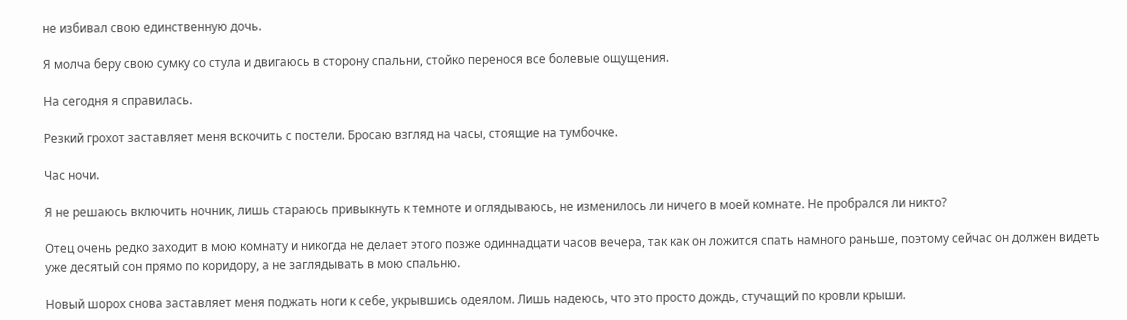не избивал свою единственную дочь.

Я молча беру свою сумку со стула и двигаюсь в сторону спальни, стойко перенося все болевые ощущения.

На сегодня я справилась.

Резкий грохот заставляет меня вскочить с постели. Бросаю взгляд на часы, стоящие на тумбочке.

Час ночи.

Я не решаюсь включить ночник, лишь стараюсь привыкнуть к темноте и оглядываюсь, не изменилось ли ничего в моей комнате. Не пробрался ли никто?

Отец очень редко заходит в мою комнату и никогда не делает этого позже одиннадцати часов вечера, так как он ложится спать намного раньше, поэтому сейчас он должен видеть уже десятый сон прямо по коридору, а не заглядывать в мою спальню.

Новый шорох снова заставляет меня поджать ноги к себе, укрывшись одеялом. Лишь надеюсь, что это просто дождь, стучащий по кровли крыши.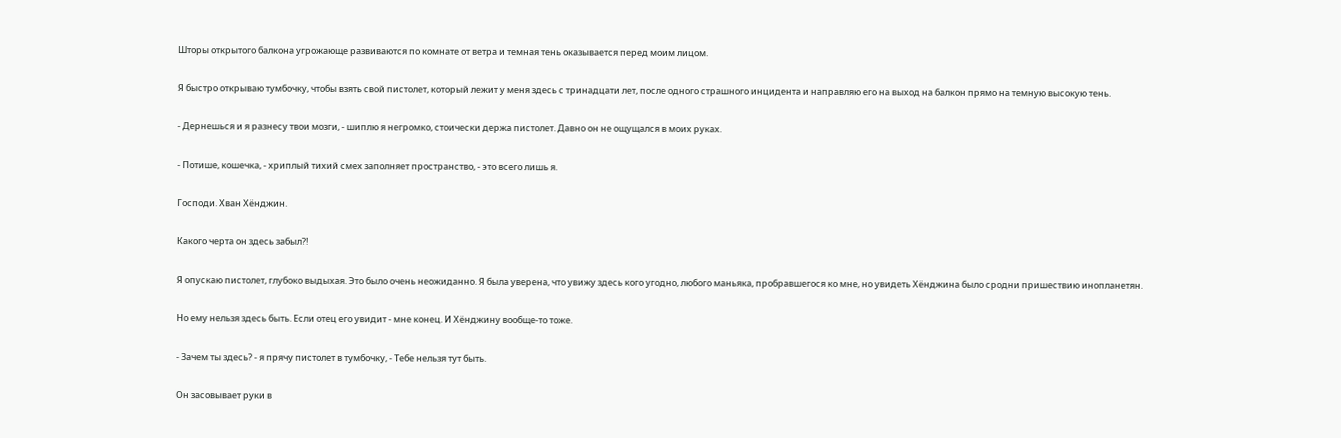Шторы открытого балкона угрожающе развиваются по комнате от ветра и темная тень оказывается перед моим лицом.

Я быстро открываю тумбочку, чтобы взять свой пистолет, который лежит у меня здесь с тринадцати лет, после одного страшного инцидента и направляю его на выход на балкон прямо на темную высокую тень.

- Дернешься и я разнесу твои мозги, - шиплю я негромко, стоически держа пистолет. Давно он не ощущался в моих руках.

- Потише, кошечка, - хриплый тихий смех заполняет пространство, - это всего лишь я.

Господи. Хван Хёнджин.

Какого черта он здесь забыл?!

Я опускаю пистолет, глубоко выдыхая. Это было очень неожиданно. Я была уверена, что увижу здесь кого угодно, любого маньяка, пробравшегося ко мне, но увидеть Хёнджина было сродни пришествию инопланетян.

Но ему нельзя здесь быть. Если отец его увидит - мне конец. И Хёнджину вообще-то тоже.

- Зачем ты здесь? - я прячу пистолет в тумбочку, - Тебе нельзя тут быть.

Он засовывает руки в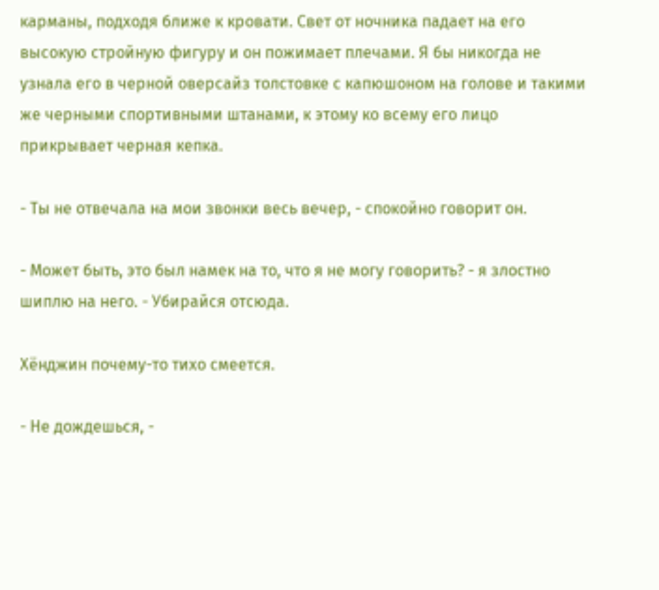карманы, подходя ближе к кровати. Свет от ночника падает на его высокую стройную фигуру и он пожимает плечами. Я бы никогда не узнала его в черной оверсайз толстовке с капюшоном на голове и такими же черными спортивными штанами, к этому ко всему его лицо прикрывает черная кепка.

- Ты не отвечала на мои звонки весь вечер, - спокойно говорит он.

- Может быть, это был намек на то, что я не могу говорить? - я злостно шиплю на него. - Убирайся отсюда.

Хёнджин почему-то тихо смеется.

- Не дождешься, -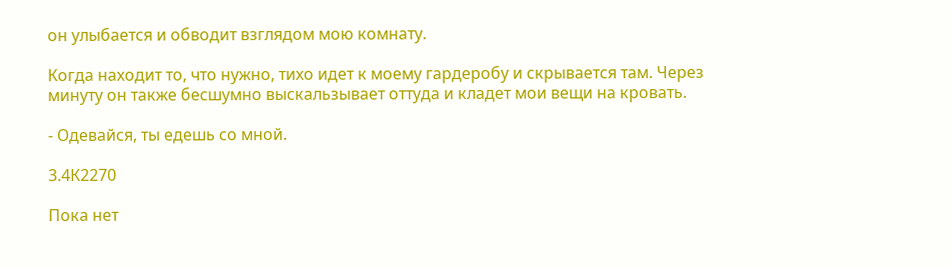он улыбается и обводит взглядом мою комнату.

Когда находит то, что нужно, тихо идет к моему гардеробу и скрывается там. Через минуту он также бесшумно выскальзывает оттуда и кладет мои вещи на кровать.

- Одевайся, ты едешь со мной.

3.4К2270

Пока нет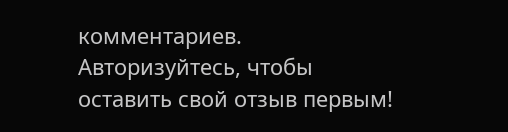комментариев. Авторизуйтесь, чтобы оставить свой отзыв первым!